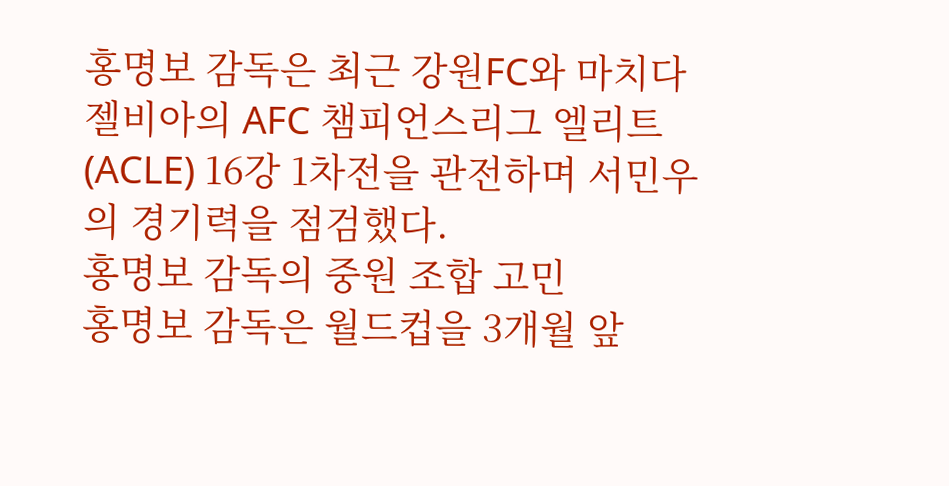홍명보 감독은 최근 강원FC와 마치다 젤비아의 AFC 챔피언스리그 엘리트(ACLE) 16강 1차전을 관전하며 서민우의 경기력을 점검했다.
홍명보 감독의 중원 조합 고민
홍명보 감독은 월드컵을 3개월 앞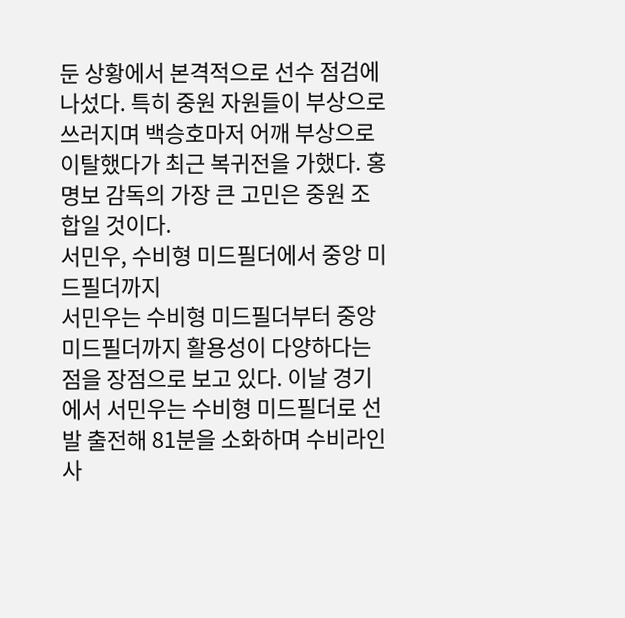둔 상황에서 본격적으로 선수 점검에 나섰다. 특히 중원 자원들이 부상으로 쓰러지며 백승호마저 어깨 부상으로 이탈했다가 최근 복귀전을 가했다. 홍명보 감독의 가장 큰 고민은 중원 조합일 것이다.
서민우, 수비형 미드필더에서 중앙 미드필더까지
서민우는 수비형 미드필더부터 중앙 미드필더까지 활용성이 다양하다는 점을 장점으로 보고 있다. 이날 경기에서 서민우는 수비형 미드필더로 선발 출전해 81분을 소화하며 수비라인 사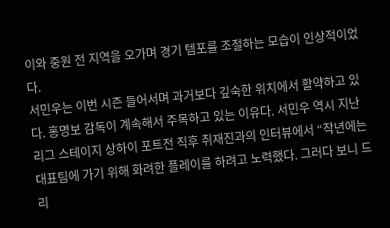이와 중원 전 지역을 오가며 경기 템포를 조절하는 모습이 인상적이었다.
서민우는 이번 시즌 들어서며 과거보다 깊숙한 위치에서 활약하고 있다. 홍명보 감독이 계속해서 주목하고 있는 이유다. 서민우 역시 지난 리그 스테이지 상하이 포트전 직후 취재진과의 인터뷰에서 “작년에는 대표팀에 가기 위해 화려한 플레이를 하려고 노력했다. 그러다 보니 드리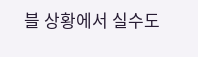블 상황에서 실수도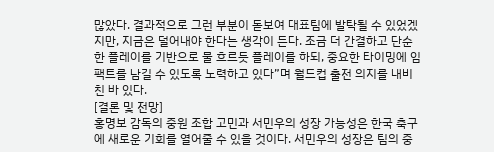많았다. 결과적으로 그런 부분이 돋보여 대표팀에 발탁될 수 있었겠지만, 지금은 덜어내야 한다는 생각이 든다. 조금 더 간결하고 단순한 플레이를 기반으로 물 흐르듯 플레이를 하되, 중요한 타이밍에 임팩트를 남길 수 있도록 노력하고 있다”며 월드컵 출전 의지를 내비친 바 있다.
[결론 및 전망]
홍명보 감독의 중원 조합 고민과 서민우의 성장 가능성은 한국 축구에 새로운 기회를 열어줄 수 있을 것이다. 서민우의 성장은 팀의 중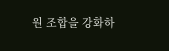원 조합을 강화하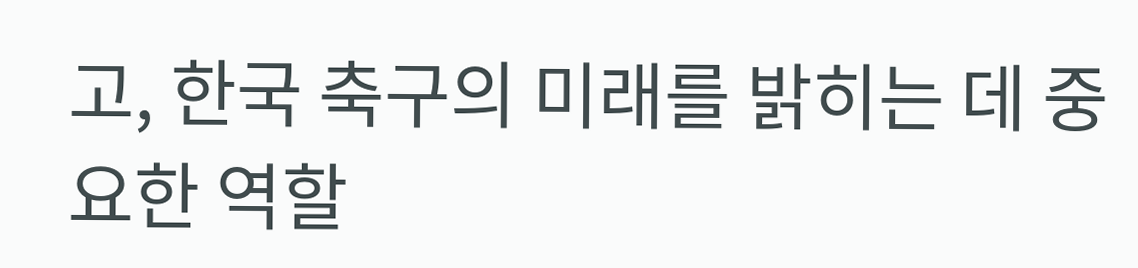고, 한국 축구의 미래를 밝히는 데 중요한 역할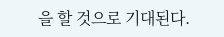을 할 것으로 기대된다.